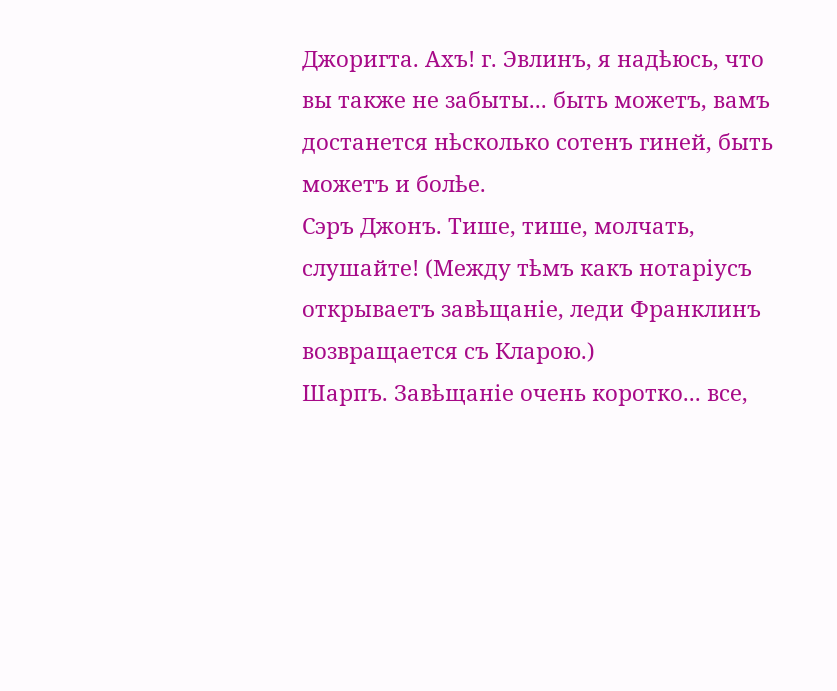Джоригта. Ахъ! г. Эвлинъ, я надѣюсь, что вы также не забыты... быть можетъ, вамъ достанется нѣсколько сотенъ гиней, быть можетъ и болѣе.
Сэръ Джонъ. Тише, тише, молчать, слушайте! (Между тѣмъ какъ нотаріусъ открываетъ завѣщаніе, леди Франклинъ возвращается съ Кларою.)
Шарпъ. Завѣщаніе очень коротко... все,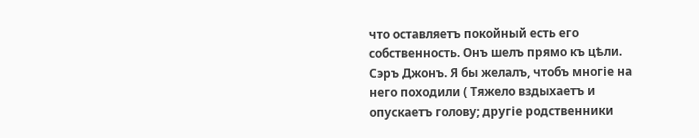что оставляетъ покойный есть его собственность. Онъ шелъ прямо къ цѣли.
Сэръ Джонъ. Я бы желалъ, чтобъ многіе на него походили ( Тяжело вздыхаетъ и опускаетъ голову; другіе родственники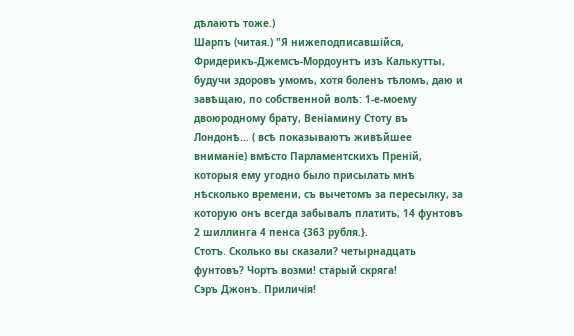дѣлаютъ тоже.)
Шарпъ (читая.) "Я нижеподписавшійся, Фридерикъ-Джемсъ-Мордоунтъ изъ Калькутты, будучи здоровъ умомъ, хотя боленъ тѣломъ, даю и завѣщаю, по собственной волѣ: 1-е-моему двоюродному брату, Веніамину Стоту въ Лондонѣ... ( всѣ показываютъ живѣйшее вниманіе) вмѣсто Парламентскихъ Преній, которыя ему угодно было присылать мнѣ нѣсколько времени, съ вычетомъ за пересылку, за которую онъ всегда забывалъ платить, 14 фунтовъ 2 шиллинга 4 пенса {363 рубля.}.
Стотъ. Сколько вы сказали? четырнадцать фунтовъ? Чортъ возми! старый скряга!
Сэръ Джонъ. Приличія!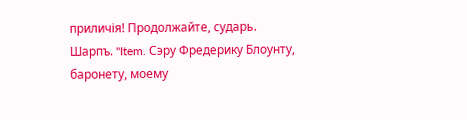приличія! Продолжайте, сударь.
Шарпъ. "Item. Сэру Фредерику Блоунту, баронету, моему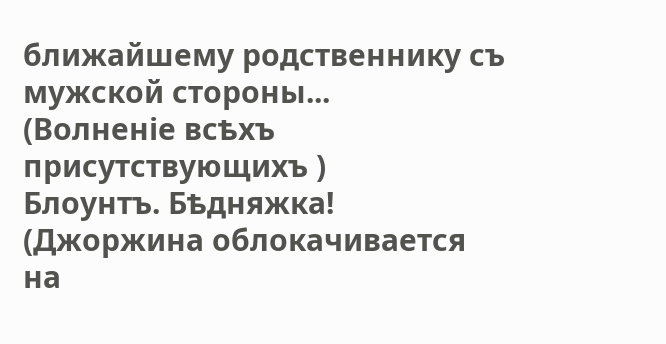ближайшему родственнику съ мужской стороны...
(Волненіе всѣхъ присутствующихъ )
Блоунтъ. Бѣдняжка! (Джоржина облокачивается на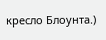кресло Блоунта.)